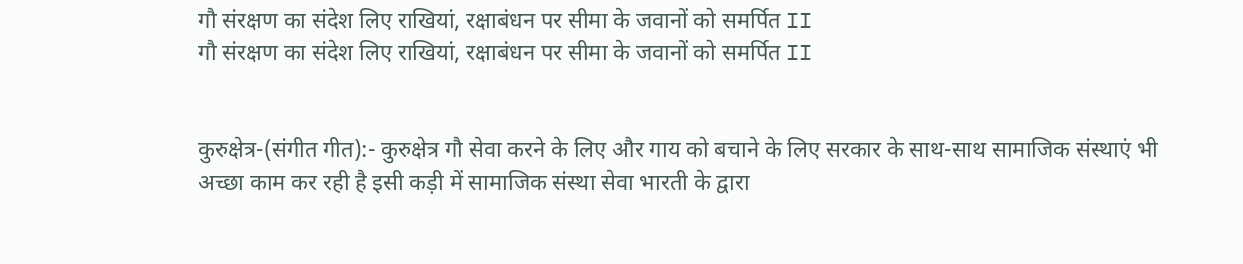गौ संरक्षण का संदेश लिए राखियां, रक्षाबंधन पर सीमा के जवानों को समर्पित II
गौ संरक्षण का संदेश लिए राखियां, रक्षाबंधन पर सीमा के जवानों को समर्पित II


कुरुक्षेत्र-(संगीत गीत):- कुरुक्षेत्र गौ सेवा करने के लिए और गाय को बचाने के लिए सरकार के साथ-साथ सामाजिक संस्थाएं भी अच्छा काम कर रही है इसी कड़ी में सामाजिक संस्था सेवा भारती के द्वारा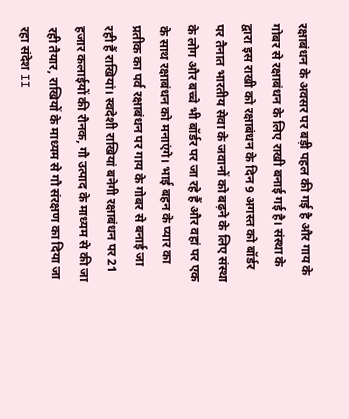रक्षाबंधन के अवसर पर बड़ी पहल की गई है और गाय के गोबर से रक्षाबंधन के लिए राखी बनाई गई है। संस्था के द्वारा इस राखी को रक्षाबंधन के दिन 9 अगस्त को बॉर्डर पर तैनात भारतीय सेवा के जवानों को बढ़ने के लिए संस्था के लोग और बच्चे भी बॉर्डर पर जा रहे हैं और वहां पर एक के साथ रक्षाबंधन को मनाएंगे। भाई बहन के प्यार का प्रतीक का पर्व रक्षाबंधन पर गाय के गोबर से बनाई जा रही हैं राखियां। स्वदेशी राखियां बनेगी रक्षाबंधन पर 21 हजार कलाईयों की रौनक, गौ उत्पाद के माध्यम से की जा रही तैयार, राखियों के माध्यम से गौ संरक्षण का दिया जा रहा संदेश II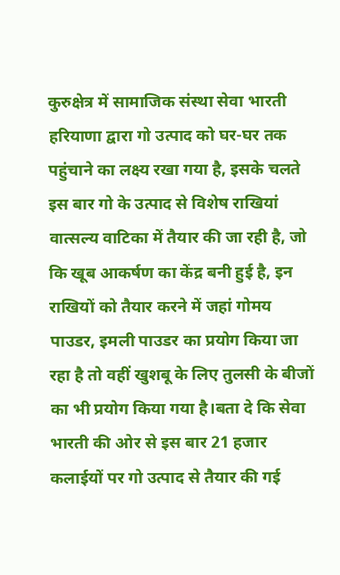कुरुक्षेत्र में सामाजिक संस्था सेवा भारती हरियाणा द्वारा गो उत्पाद को घर-घर तक पहुंचाने का लक्ष्य रखा गया है, इसके चलते इस बार गो के उत्पाद से विशेष राखियां वात्सल्य वाटिका में तैयार की जा रही है, जो कि खूब आकर्षण का केंद्र बनी हुई है, इन राखियों को तैयार करने में जहां गोमय पाउडर, इमली पाउडर का प्रयोग किया जा रहा है तो वहीं खुशबू के लिए तुलसी के बीजों का भी प्रयोग किया गया है।बता दे कि सेवा भारती की ओर से इस बार 21 हजार कलाईयों पर गो उत्पाद से तैयार की गई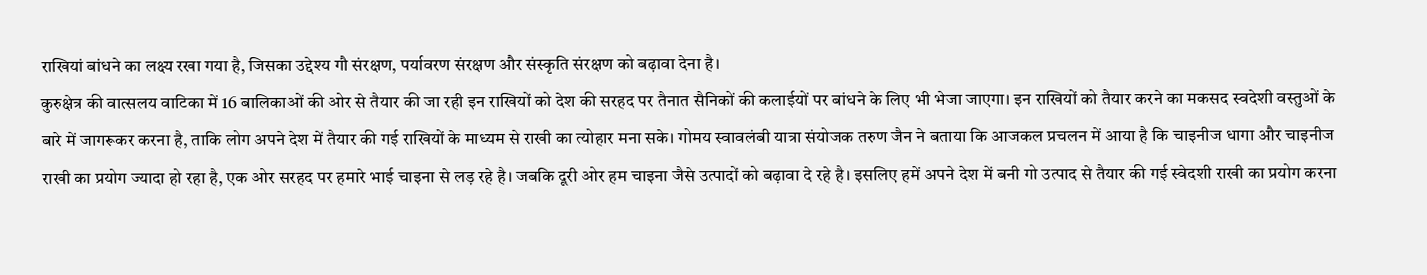राखियां बांधने का लक्ष्य रखा गया है, जिसका उद्देश्य गौ संरक्षण, पर्यावरण संरक्षण और संस्कृति संरक्षण को बढ़ावा देना है।
कुरुक्षेत्र की वात्सलय वाटिका में 16 बालिकाओं की ओर से तैयार की जा रही इन राखियों को देश की सरहद पर तैनात सैनिकों की कलाईयों पर बांधने के लिए भी भेजा जाएगा। इन राखियों को तैयार करने का मकसद स्वदेशी वस्तुओं के बारे में जागरूकर करना है, ताकि लोग अपने देश में तैयार की गई राखियों के माध्यम से राखी का त्योहार मना सके। गोमय स्वावलंबी यात्रा संयोजक तरुण जैन ने बताया कि आजकल प्रचलन में आया है कि चाइनीज धागा और चाइनीज राखी का प्रयोग ज्यादा हो रहा है, एक ओर सरहद पर हमारे भाई चाइना से लड़ रहे है। जबकि दूरी ओर हम चाइना जैसे उत्पादों को बढ़ावा दे रहे है। इसलिए हमें अपने देश में बनी गो उत्पाद से तैयार की गई स्वेदशी राखी का प्रयोग करना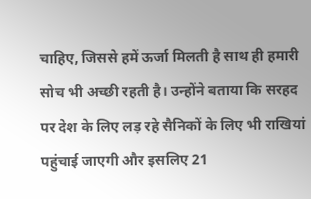चाहिए, जिससे हमें ऊर्जा मिलती है साथ ही हमारी सोच भी अच्छी रहती है। उन्होंने बताया कि सरहद पर देश के लिए लड़ रहे सैनिकों के लिए भी राखियां पहुंचाई जाएगी और इसलिए 21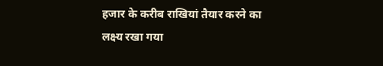हजार के करीब राखियां तैयार करने का लक्ष्य रखा गया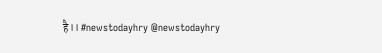है।। #newstodayhry @newstodayhry